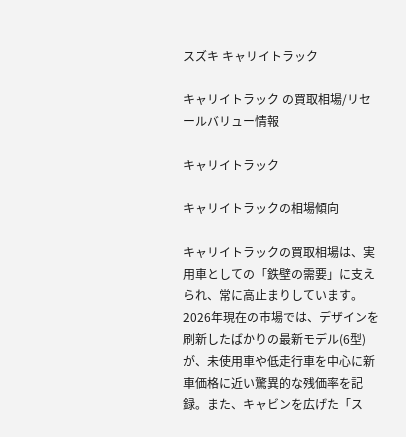スズキ キャリイトラック

キャリイトラック の買取相場/リセールバリュー情報

キャリイトラック

キャリイトラックの相場傾向

キャリイトラックの買取相場は、実用車としての「鉄壁の需要」に支えられ、常に高止まりしています。2026年現在の市場では、デザインを刷新したばかりの最新モデル(6型)が、未使用車や低走行車を中心に新車価格に近い驚異的な残価率を記録。また、キャビンを広げた「ス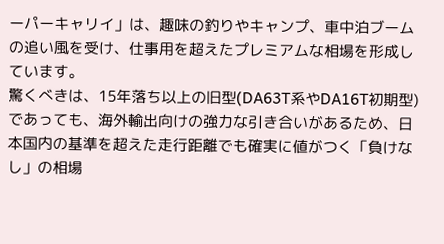ーパーキャリイ」は、趣味の釣りやキャンプ、車中泊ブームの追い風を受け、仕事用を超えたプレミアムな相場を形成しています。
驚くべきは、15年落ち以上の旧型(DA63T系やDA16T初期型)であっても、海外輸出向けの強力な引き合いがあるため、日本国内の基準を超えた走行距離でも確実に値がつく「負けなし」の相場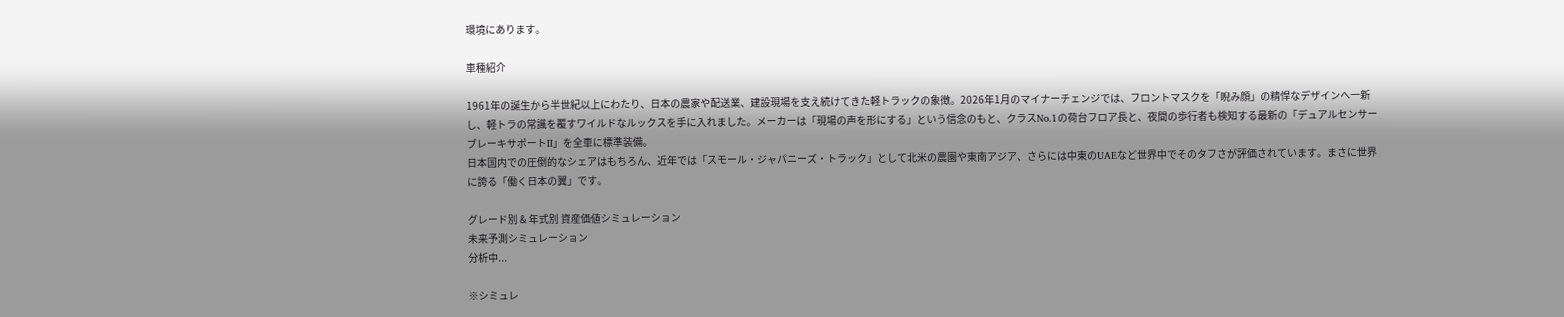環境にあります。

車種紹介

1961年の誕生から半世紀以上にわたり、日本の農家や配送業、建設現場を支え続けてきた軽トラックの象徴。2026年1月のマイナーチェンジでは、フロントマスクを「睨み顔」の精悍なデザインへ一新し、軽トラの常識を覆すワイルドなルックスを手に入れました。メーカーは「現場の声を形にする」という信念のもと、クラスNo.1の荷台フロア長と、夜間の歩行者も検知する最新の「デュアルセンサーブレーキサポートII」を全車に標準装備。
日本国内での圧倒的なシェアはもちろん、近年では「スモール・ジャパニーズ・トラック」として北米の農園や東南アジア、さらには中東のUAEなど世界中でそのタフさが評価されています。まさに世界に誇る「働く日本の翼」です。

グレード別 & 年式別 資産価値シミュレーション
未来予測シミュレーション
分析中...

※シミュレ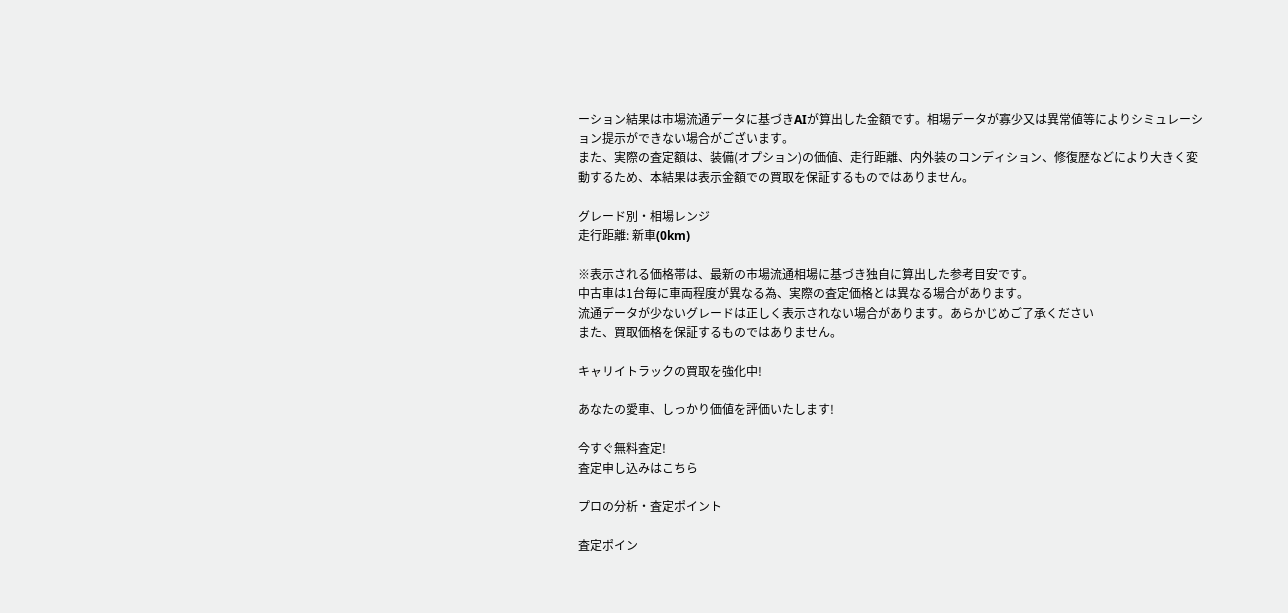ーション結果は市場流通データに基づきAIが算出した金額です。相場データが寡少又は異常値等によりシミュレーション提示ができない場合がございます。
また、実際の査定額は、装備(オプション)の価値、走行距離、内外装のコンディション、修復歴などにより大きく変動するため、本結果は表示金額での買取を保証するものではありません。

グレード別・相場レンジ
走行距離: 新車(0km)

※表示される価格帯は、最新の市場流通相場に基づき独自に算出した参考目安です。
中古車は1台毎に車両程度が異なる為、実際の査定価格とは異なる場合があります。
流通データが少ないグレードは正しく表示されない場合があります。あらかじめご了承ください
また、買取価格を保証するものではありません。

キャリイトラックの買取を強化中!

あなたの愛車、しっかり価値を評価いたします!

今すぐ無料査定!
査定申し込みはこちら

プロの分析・査定ポイント

査定ポイン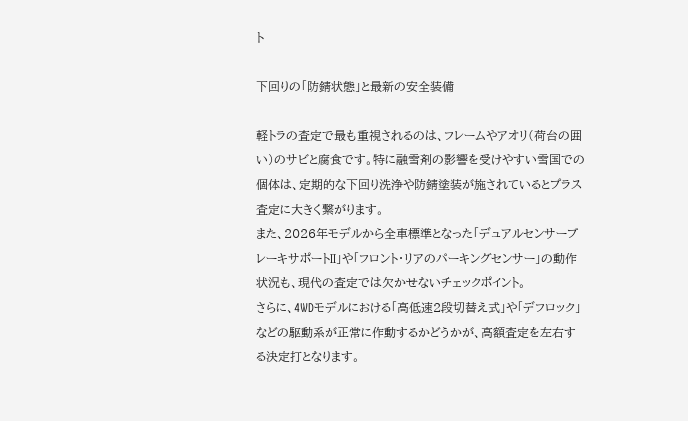ト

下回りの「防錆状態」と最新の安全装備

軽トラの査定で最も重視されるのは、フレームやアオリ(荷台の囲い)のサビと腐食です。特に融雪剤の影響を受けやすい雪国での個体は、定期的な下回り洗浄や防錆塗装が施されているとプラス査定に大きく繋がります。
また、2026年モデルから全車標準となった「デュアルセンサーブレーキサポートII」や「フロント・リアのパーキングセンサー」の動作状況も、現代の査定では欠かせないチェックポイント。
さらに、4WDモデルにおける「高低速2段切替え式」や「デフロック」などの駆動系が正常に作動するかどうかが、高額査定を左右する決定打となります。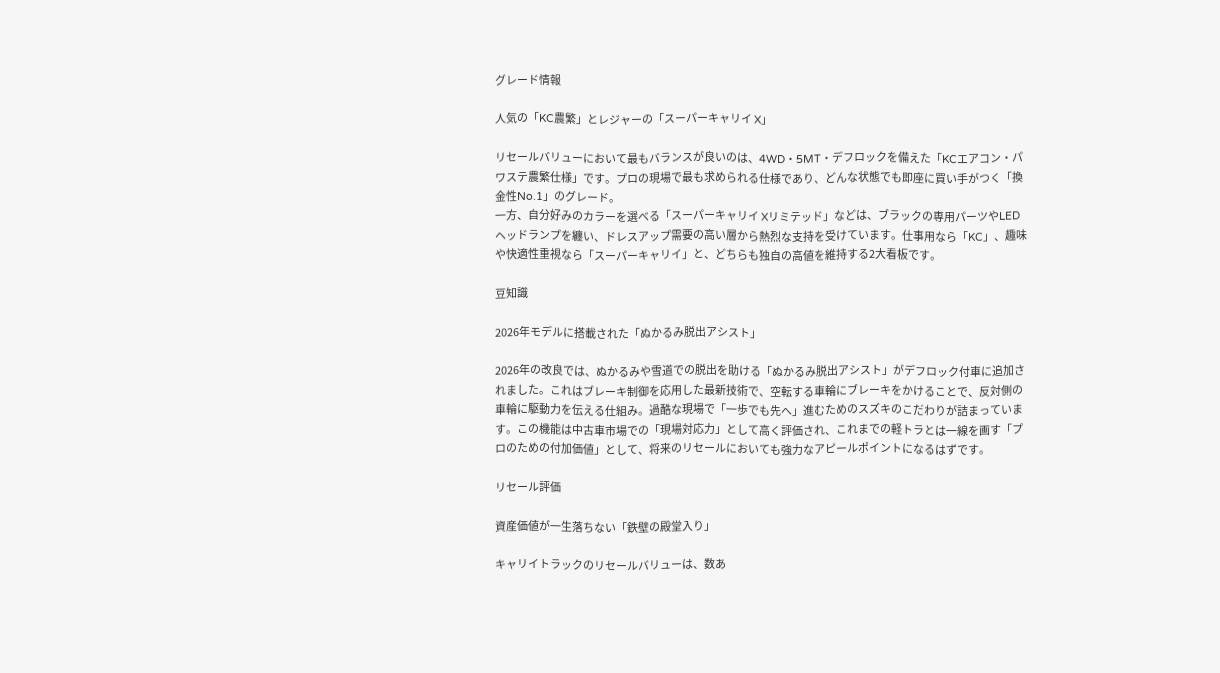グレード情報

人気の「KC農繁」とレジャーの「スーパーキャリイ X」

リセールバリューにおいて最もバランスが良いのは、4WD・5MT・デフロックを備えた「KCエアコン・パワステ農繁仕様」です。プロの現場で最も求められる仕様であり、どんな状態でも即座に買い手がつく「換金性No.1」のグレード。
一方、自分好みのカラーを選べる「スーパーキャリイ Xリミテッド」などは、ブラックの専用パーツやLEDヘッドランプを纏い、ドレスアップ需要の高い層から熱烈な支持を受けています。仕事用なら「KC」、趣味や快適性重視なら「スーパーキャリイ」と、どちらも独自の高値を維持する2大看板です。

豆知識

2026年モデルに搭載された「ぬかるみ脱出アシスト」

2026年の改良では、ぬかるみや雪道での脱出を助ける「ぬかるみ脱出アシスト」がデフロック付車に追加されました。これはブレーキ制御を応用した最新技術で、空転する車輪にブレーキをかけることで、反対側の車輪に駆動力を伝える仕組み。過酷な現場で「一歩でも先へ」進むためのスズキのこだわりが詰まっています。この機能は中古車市場での「現場対応力」として高く評価され、これまでの軽トラとは一線を画す「プロのための付加価値」として、将来のリセールにおいても強力なアピールポイントになるはずです。

リセール評価

資産価値が一生落ちない「鉄壁の殿堂入り」

キャリイトラックのリセールバリューは、数あ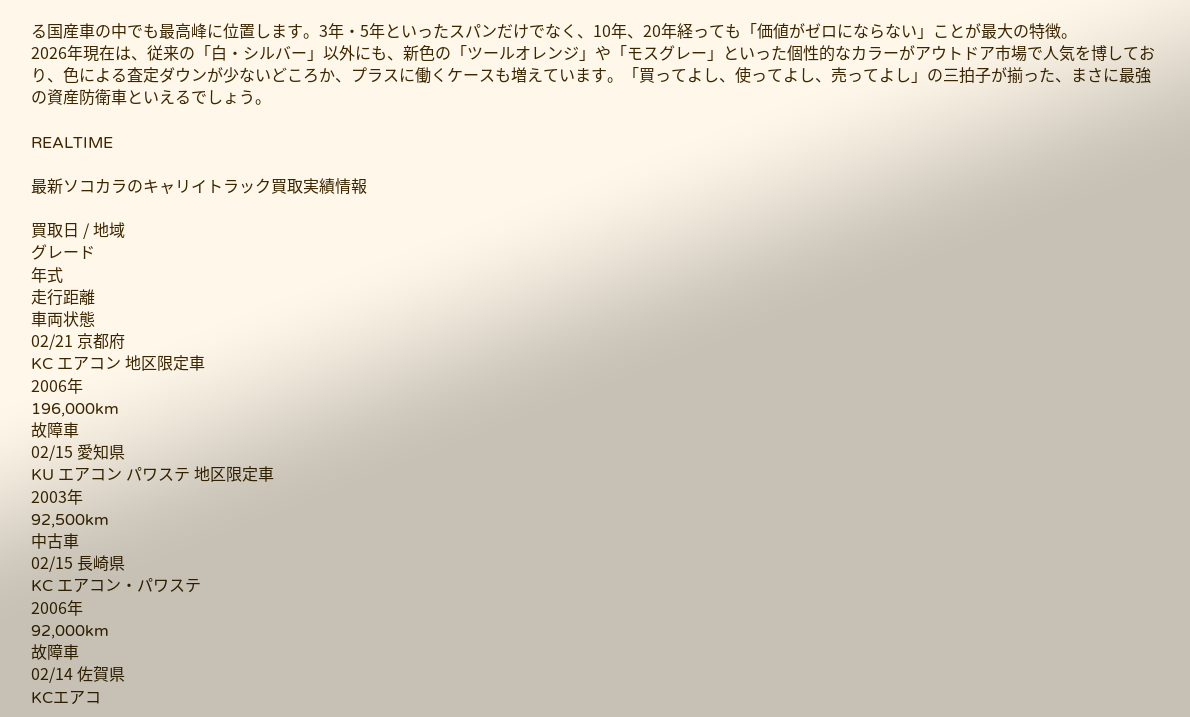る国産車の中でも最高峰に位置します。3年・5年といったスパンだけでなく、10年、20年経っても「価値がゼロにならない」ことが最大の特徴。
2026年現在は、従来の「白・シルバー」以外にも、新色の「ツールオレンジ」や「モスグレー」といった個性的なカラーがアウトドア市場で人気を博しており、色による査定ダウンが少ないどころか、プラスに働くケースも増えています。「買ってよし、使ってよし、売ってよし」の三拍子が揃った、まさに最強の資産防衛車といえるでしょう。

REALTIME

最新ソコカラのキャリイトラック買取実績情報

買取日 / 地域
グレード
年式
走行距離
車両状態
02/21 京都府
KC エアコン 地区限定車
2006年
196,000km
故障車
02/15 愛知県
KU エアコン パワステ 地区限定車
2003年
92,500km
中古車
02/15 長崎県
KC エアコン・パワステ
2006年
92,000km
故障車
02/14 佐賀県
KCエアコ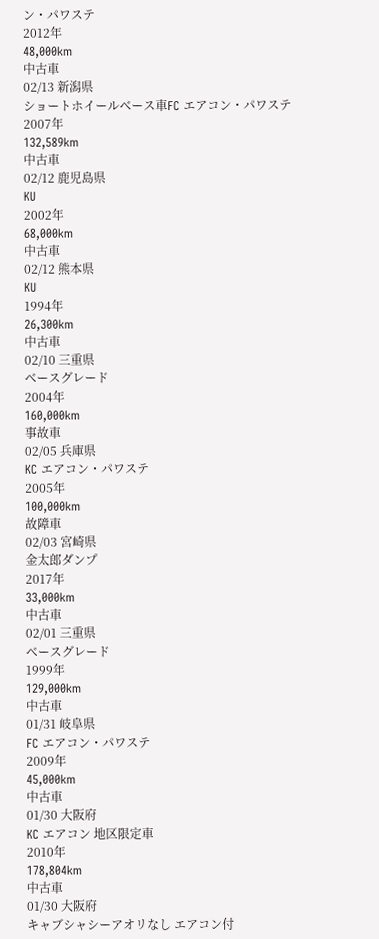ン・パワステ
2012年
48,000km
中古車
02/13 新潟県
ショートホイールベース車FC エアコン・パワステ
2007年
132,589km
中古車
02/12 鹿児島県
KU
2002年
68,000km
中古車
02/12 熊本県
KU
1994年
26,300km
中古車
02/10 三重県
ベースグレード
2004年
160,000km
事故車
02/05 兵庫県
KC エアコン・パワステ
2005年
100,000km
故障車
02/03 宮崎県
金太郎ダンプ
2017年
33,000km
中古車
02/01 三重県
ベースグレード
1999年
129,000km
中古車
01/31 岐阜県
FC エアコン・パワステ
2009年
45,000km
中古車
01/30 大阪府
KC エアコン 地区限定車
2010年
178,804km
中古車
01/30 大阪府
キャブシャシーアオリなし エアコン付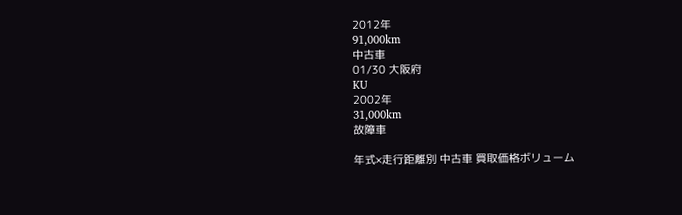2012年
91,000km
中古車
01/30 大阪府
KU
2002年
31,000km
故障車

年式×走行距離別 中古車 買取価格ボリューム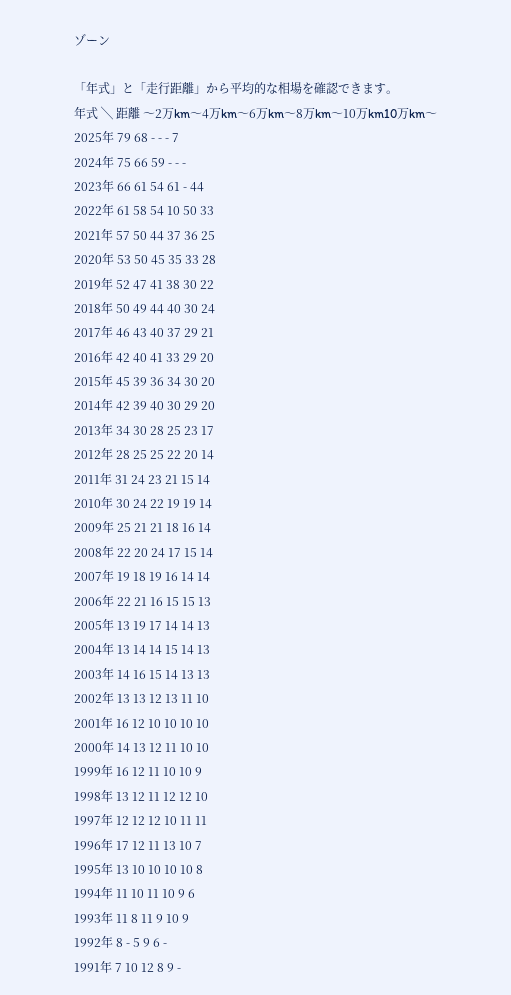ゾーン

「年式」と「走行距離」から平均的な相場を確認できます。
年式 ╲ 距離 〜2万km〜4万km〜6万km〜8万km〜10万km10万km〜
2025年 79 68 - - - 7
2024年 75 66 59 - - -
2023年 66 61 54 61 - 44
2022年 61 58 54 10 50 33
2021年 57 50 44 37 36 25
2020年 53 50 45 35 33 28
2019年 52 47 41 38 30 22
2018年 50 49 44 40 30 24
2017年 46 43 40 37 29 21
2016年 42 40 41 33 29 20
2015年 45 39 36 34 30 20
2014年 42 39 40 30 29 20
2013年 34 30 28 25 23 17
2012年 28 25 25 22 20 14
2011年 31 24 23 21 15 14
2010年 30 24 22 19 19 14
2009年 25 21 21 18 16 14
2008年 22 20 24 17 15 14
2007年 19 18 19 16 14 14
2006年 22 21 16 15 15 13
2005年 13 19 17 14 14 13
2004年 13 14 14 15 14 13
2003年 14 16 15 14 13 13
2002年 13 13 12 13 11 10
2001年 16 12 10 10 10 10
2000年 14 13 12 11 10 10
1999年 16 12 11 10 10 9
1998年 13 12 11 12 12 10
1997年 12 12 12 10 11 11
1996年 17 12 11 13 10 7
1995年 13 10 10 10 10 8
1994年 11 10 11 10 9 6
1993年 11 8 11 9 10 9
1992年 8 - 5 9 6 -
1991年 7 10 12 8 9 -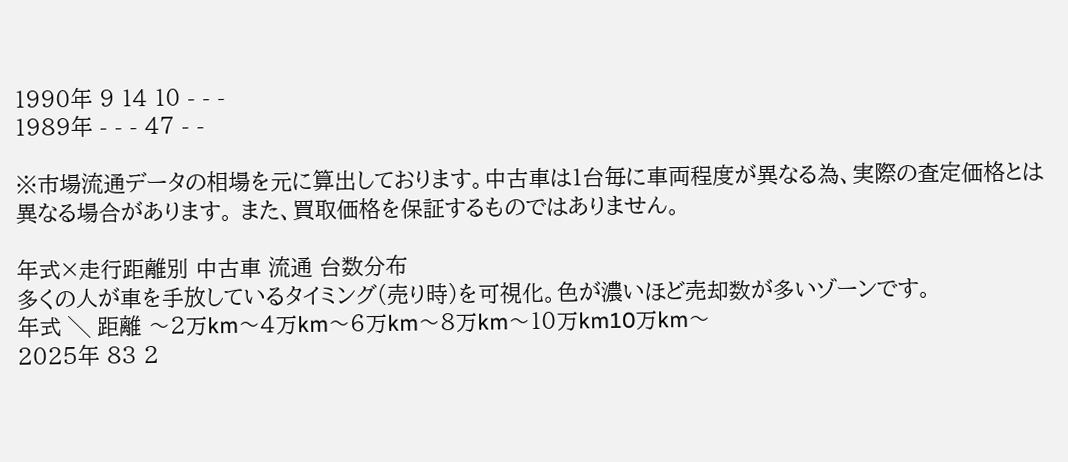1990年 9 14 10 - - -
1989年 - - - 47 - -

※市場流通データの相場を元に算出しております。中古車は1台毎に車両程度が異なる為、実際の査定価格とは異なる場合があります。 また、買取価格を保証するものではありません。

年式×走行距離別 中古車 流通 台数分布
多くの人が車を手放しているタイミング(売り時)を可視化。色が濃いほど売却数が多いゾーンです。
年式 ╲ 距離 〜2万km〜4万km〜6万km〜8万km〜10万km10万km〜
2025年 83 2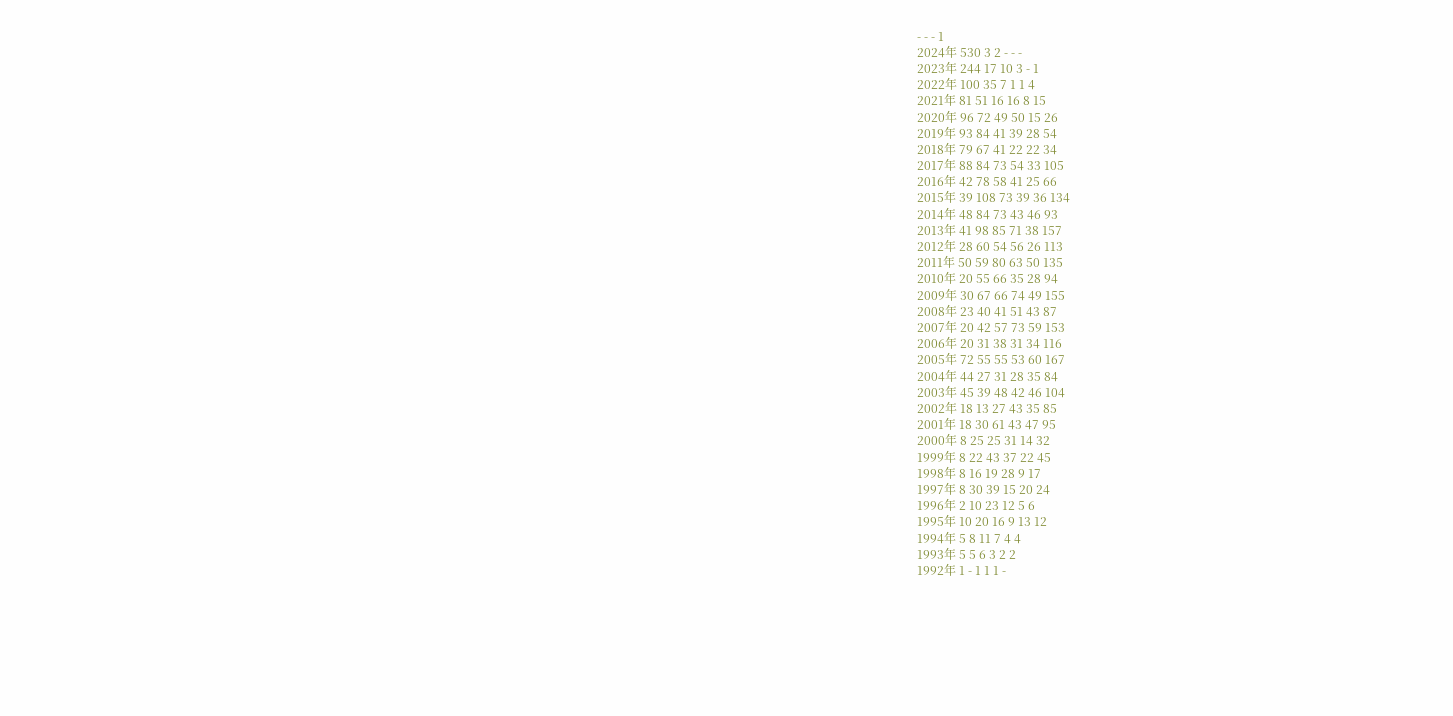- - - 1
2024年 530 3 2 - - -
2023年 244 17 10 3 - 1
2022年 100 35 7 1 1 4
2021年 81 51 16 16 8 15
2020年 96 72 49 50 15 26
2019年 93 84 41 39 28 54
2018年 79 67 41 22 22 34
2017年 88 84 73 54 33 105
2016年 42 78 58 41 25 66
2015年 39 108 73 39 36 134
2014年 48 84 73 43 46 93
2013年 41 98 85 71 38 157
2012年 28 60 54 56 26 113
2011年 50 59 80 63 50 135
2010年 20 55 66 35 28 94
2009年 30 67 66 74 49 155
2008年 23 40 41 51 43 87
2007年 20 42 57 73 59 153
2006年 20 31 38 31 34 116
2005年 72 55 55 53 60 167
2004年 44 27 31 28 35 84
2003年 45 39 48 42 46 104
2002年 18 13 27 43 35 85
2001年 18 30 61 43 47 95
2000年 8 25 25 31 14 32
1999年 8 22 43 37 22 45
1998年 8 16 19 28 9 17
1997年 8 30 39 15 20 24
1996年 2 10 23 12 5 6
1995年 10 20 16 9 13 12
1994年 5 8 11 7 4 4
1993年 5 5 6 3 2 2
1992年 1 - 1 1 1 -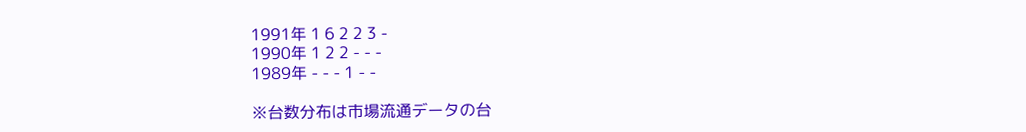1991年 1 6 2 2 3 -
1990年 1 2 2 - - -
1989年 - - - 1 - -

※台数分布は市場流通データの台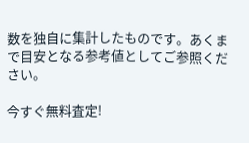数を独自に集計したものです。あくまで目安となる参考値としてご参照ください。

今すぐ無料査定!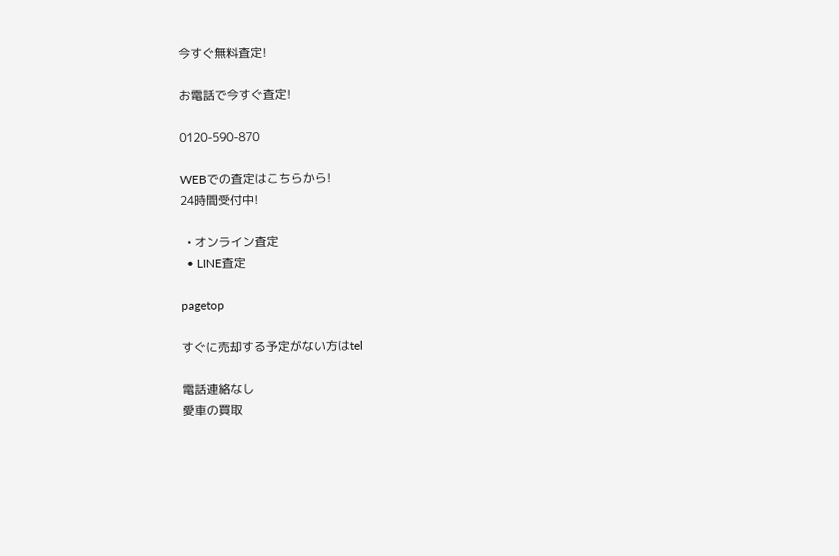今すぐ無料査定!

お電話で今すぐ査定!

0120-590-870

WEBでの査定はこちらから!
24時間受付中!

  • オンライン査定
  • LINE査定

pagetop

すぐに売却する予定がない方はtel

電話連絡なし
愛車の買取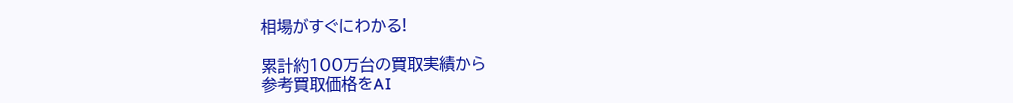相場がすぐにわかる!

累計約100万台の買取実績から
参考買取価格をAI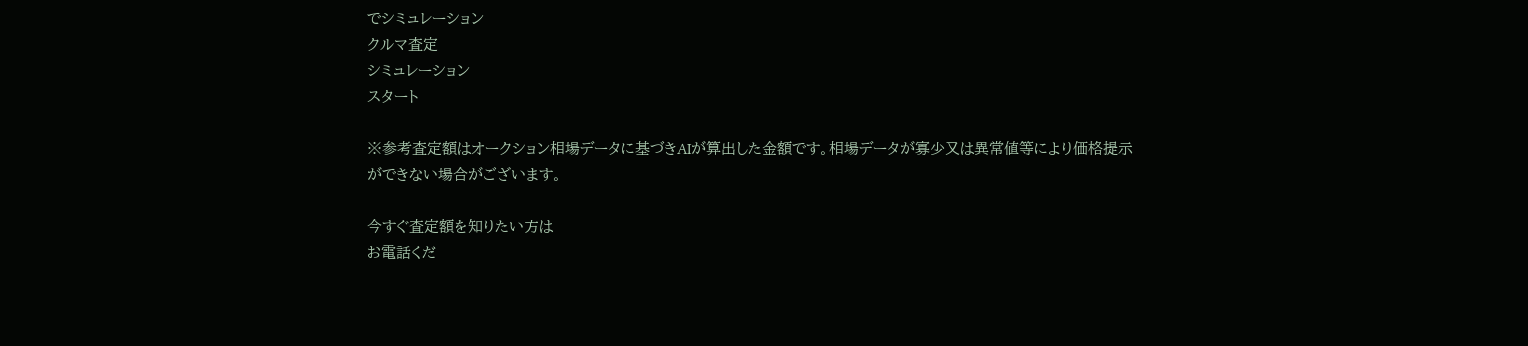でシミュレーション
クルマ査定
シミュレーション
スタート

※参考査定額はオークション相場データに基づきAIが算出した金額です。相場データが寡少又は異常値等により価格提示ができない場合がございます。

今すぐ査定額を知りたい方は
お電話くだ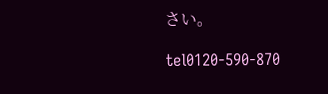さい。

tel0120-590-870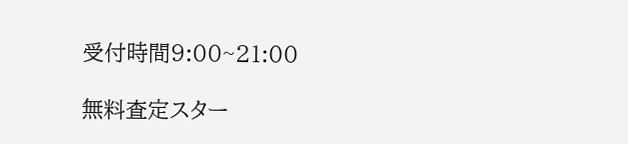受付時間9:00~21:00

無料査定スター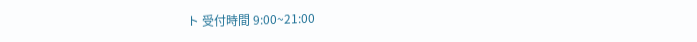ト 受付時間 9:00~21:00